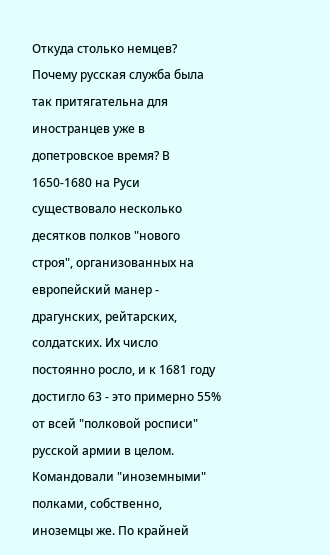Откуда столько немцев? Почему русская служба была так притягательна для иностранцев уже в допетровское время? В 1650-1680 на Руси существовало несколько десятков полков "нового строя", организованных на европейский манер - драгунских, рейтарских, солдатских. Их число постоянно росло, и к 1681 году достигло 63 - это примерно 55% от всей "полковой росписи" русской армии в целом.
Командовали "иноземными" полками, собственно, иноземцы же. По крайней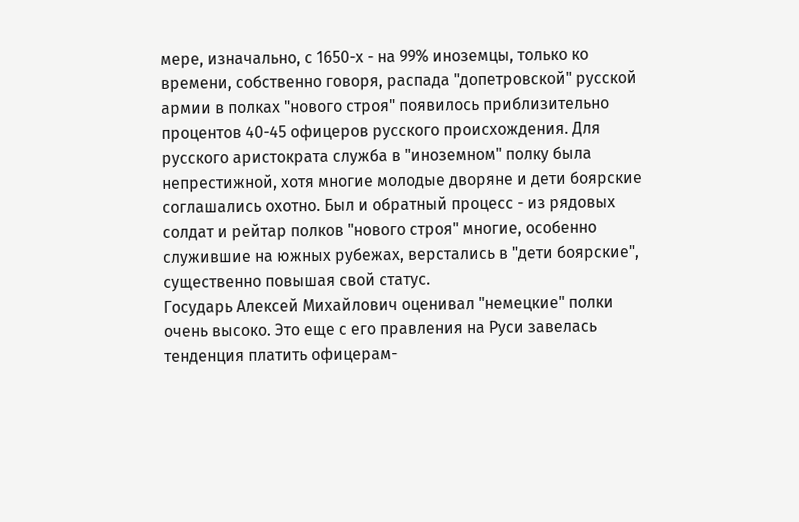мере, изначально, с 1650-х - на 99% иноземцы, только ко времени, собственно говоря, распада "допетровской" русской армии в полках "нового строя" появилось приблизительно процентов 40-45 офицеров русского происхождения. Для русского аристократа служба в "иноземном" полку была непрестижной, хотя многие молодые дворяне и дети боярские соглашались охотно. Был и обратный процесс - из рядовых солдат и рейтар полков "нового строя" многие, особенно служившие на южных рубежах, верстались в "дети боярские", существенно повышая свой статус.
Государь Алексей Михайлович оценивал "немецкие" полки очень высоко. Это еще с его правления на Руси завелась тенденция платить офицерам-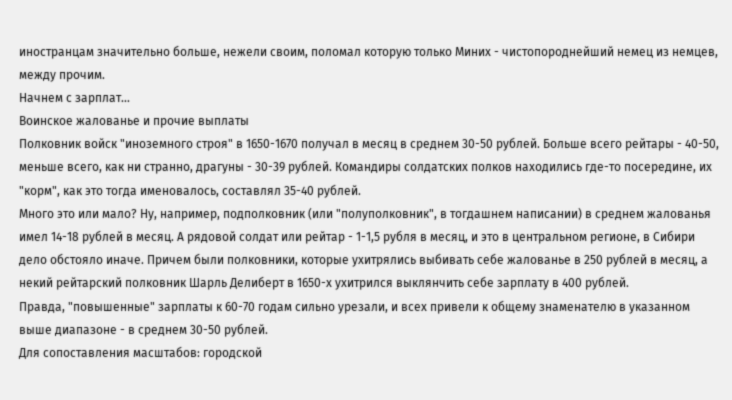иностранцам значительно больше, нежели своим, поломал которую только Миних - чистопороднейший немец из немцев, между прочим.
Начнем с зарплат...
Воинское жалованье и прочие выплаты
Полковник войск "иноземного строя" в 1650-1670 получал в месяц в среднем 30-50 рублей. Больше всего рейтары - 40-50, меньше всего, как ни странно, драгуны - 30-39 рублей. Командиры солдатских полков находились где-то посередине, их "корм", как это тогда именовалось, составлял 35-40 рублей.
Много это или мало? Ну, например, подполковник (или "полуполковник", в тогдашнем написании) в среднем жалованья имел 14-18 рублей в месяц. А рядовой солдат или рейтар - 1-1,5 рубля в месяц, и это в центральном регионе, в Сибири дело обстояло иначе. Причем были полковники, которые ухитрялись выбивать себе жалованье в 250 рублей в месяц, а некий рейтарский полковник Шарль Делиберт в 1650-х ухитрился выклянчить себе зарплату в 400 рублей.
Правда, "повышенные" зарплаты к 60-70 годам сильно урезали, и всех привели к общему знаменателю в указанном выше диапазоне - в среднем 30-50 рублей.
Для сопоставления масштабов: городской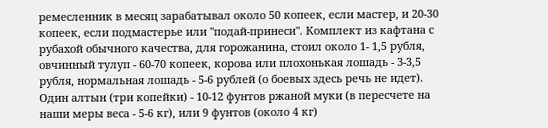ремесленник в месяц зарабатывал около 50 копеек, если мастер, и 20-30 копеек, если подмастерье или "подай-принеси". Комплект из кафтана с рубахой обычного качества, для горожанина, стоил около 1- 1,5 рубля, овчинный тулуп - 60-70 копеек, корова или плохонькая лошадь - 3-3,5 рубля, нормальная лошадь - 5-6 рублей (о боевых здесь речь не идет). Один алтын (три копейки) - 10-12 фунтов ржаной муки (в пересчете на наши меры веса - 5-6 кг), или 9 фунтов (около 4 кг)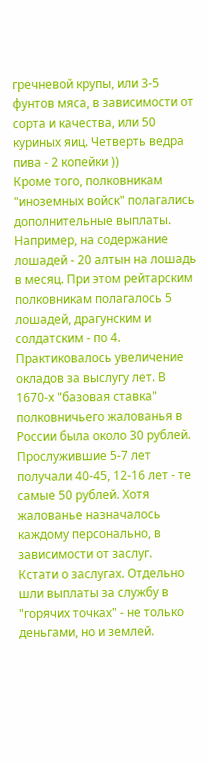гречневой крупы, или 3-5 фунтов мяса, в зависимости от сорта и качества, или 50 куриных яиц. Четверть ведра пива - 2 копейки ))
Кроме того, полковникам "иноземных войск" полагались дополнительные выплаты. Например, на содержание лошадей - 20 алтын на лошадь в месяц. При этом рейтарским полковникам полагалось 5 лошадей, драгунским и солдатским - по 4.
Практиковалось увеличение окладов за выслугу лет. В 1670-х "базовая ставка" полковничьего жалованья в России была около 30 рублей. Прослужившие 5-7 лет получали 40-45, 12-16 лет - те самые 50 рублей. Хотя жалованье назначалось каждому персонально, в зависимости от заслуг.
Кстати о заслугах. Отдельно шли выплаты за службу в "горячих точках" - не только деньгами, но и землей.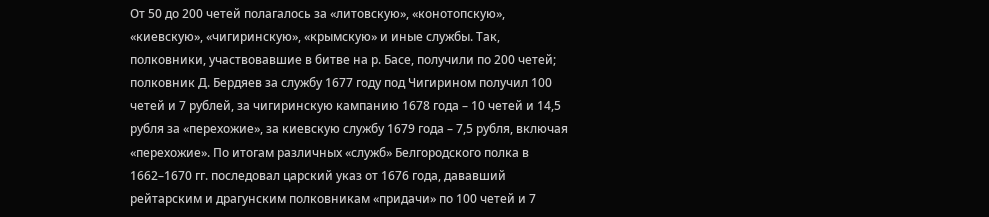От 50 до 200 четей полагалось за «литовскую», «конотопскую», «киевскую», «чигиринскую», «крымскую» и иные службы. Так, полковники, участвовавшие в битве на р. Басе, получили по 200 четей; полковник Д. Бердяев за службу 1677 году под Чигирином получил 100 четей и 7 рублей, за чигиринскую кампанию 1678 года – 10 четей и 14,5 рубля за «перехожие», за киевскую службу 1679 года – 7,5 рубля, включая «перехожие». По итогам различных «служб» Белгородского полка в 1662–1670 гг. последовал царский указ от 1676 года, дававший рейтарским и драгунским полковникам «придачи» по 100 четей и 7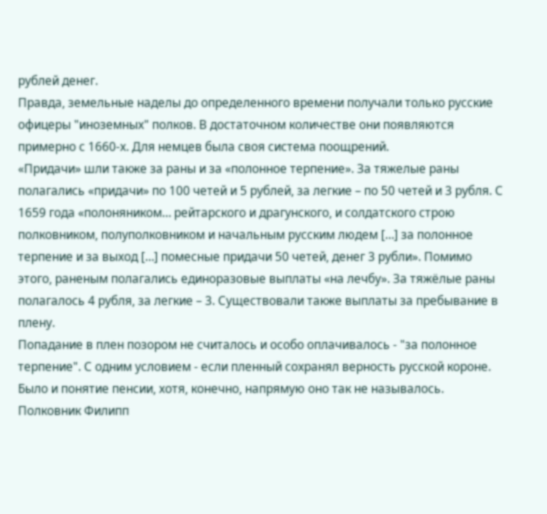рублей денег.
Правда, земельные наделы до определенного времени получали только русские офицеры "иноземных" полков. В достаточном количестве они появляются примерно с 1660-х. Для немцев была своя система поощрений.
«Придачи» шли также за раны и за «полонное терпение». За тяжелые раны полагались «придачи» по 100 четей и 5 рублей, за легкие – по 50 четей и 3 рубля. С 1659 года «полоняником… рейтарского и драгунского, и солдатского строю полковником, полуполковником и начальным русским людем […] за полонное терпение и за выход […] помесные придачи 50 четей, денег 3 рубли». Помимо этого, раненым полагались единоразовые выплаты «на лечбу». За тяжёлые раны полагалось 4 рубля, за легкие – 3. Существовали также выплаты за пребывание в плену.
Попадание в плен позором не считалось и особо оплачивалось - "за полонное терпение". С одним условием - если пленный сохранял верность русской короне.
Было и понятие пенсии, хотя, конечно, напрямую оно так не называлось. Полковник Филипп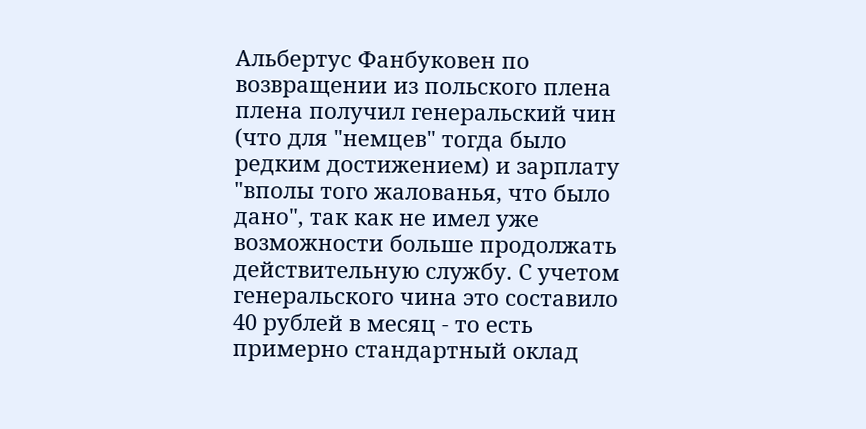Альбертус Фанбуковен по возвращении из польского плена плена получил генеральский чин (что для "немцев" тогда было редким достижением) и зарплату "вполы того жалованья, что было дано", так как не имел уже возможности больше продолжать действительную службу. С учетом генеральского чина это составило 40 рублей в месяц - то есть примерно стандартный оклад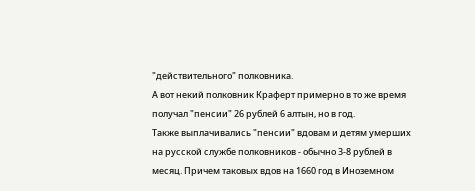"действительного" полковника.
А вот некий полковник Краферт примерно в то же время получал "пенсии" 26 рублей 6 алтын, но в год.
Также выплачивались "пенсии" вдовам и детям умерших на русской службе полковников - обычно 3-8 рублей в месяц. Причем таковых вдов на 1660 год в Иноземном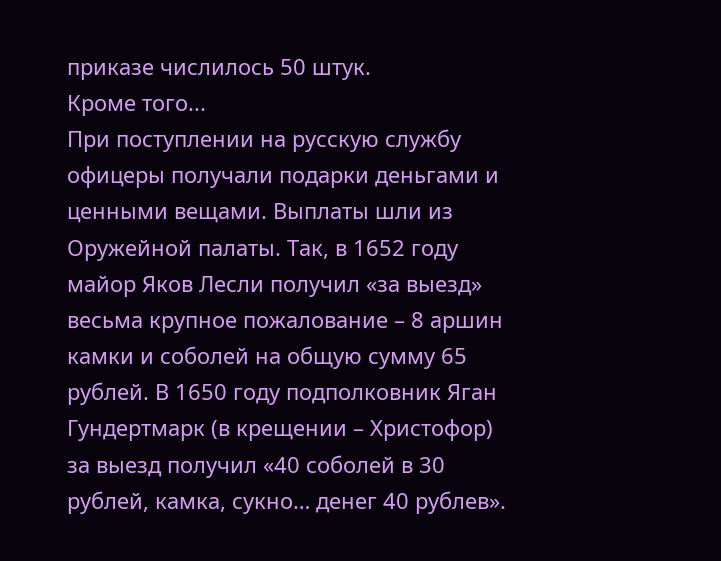приказе числилось 50 штук.
Кроме того...
При поступлении на русскую службу офицеры получали подарки деньгами и ценными вещами. Выплаты шли из Оружейной палаты. Так, в 1652 году майор Яков Лесли получил «за выезд» весьма крупное пожалование – 8 аршин камки и соболей на общую сумму 65 рублей. В 1650 году подполковник Яган Гундертмарк (в крещении – Христофор) за выезд получил «40 соболей в 30 рублей, камка, сукно… денег 40 рублев».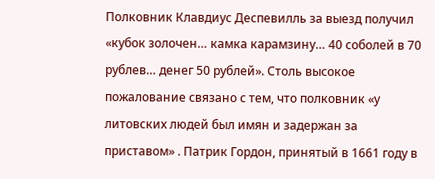Полковник Клавдиус Деспевилль за выезд получил «кубок золочен… камка карамзину… 40 соболей в 70 рублев… денег 50 рублей». Столь высокое пожалование связано с тем, что полковник «у литовских людей был имян и задержан за приставом» . Патрик Гордон, принятый в 1661 году в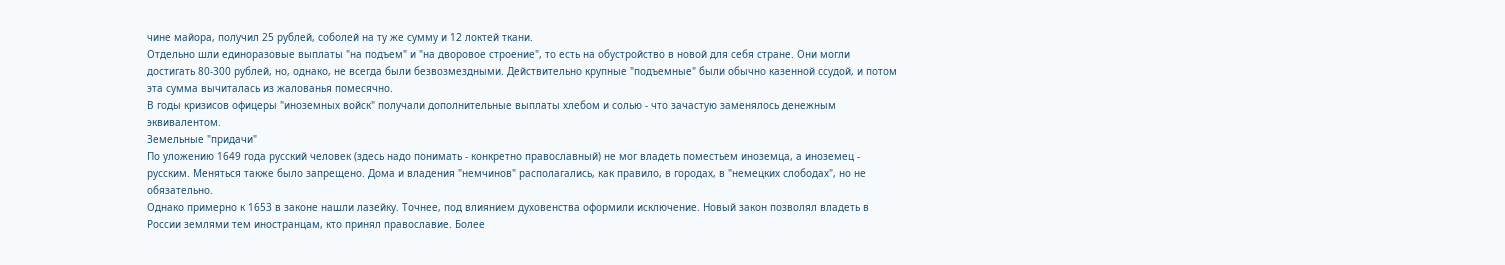чине майора, получил 25 рублей, соболей на ту же сумму и 12 локтей ткани.
Отдельно шли единоразовые выплаты "на подъем" и "на дворовое строение", то есть на обустройство в новой для себя стране. Они могли достигать 80-300 рублей, но, однако, не всегда были безвозмездными. Действительно крупные "подъемные" были обычно казенной ссудой, и потом эта сумма вычиталась из жалованья помесячно.
В годы кризисов офицеры "иноземных войск" получали дополнительные выплаты хлебом и солью - что зачастую заменялось денежным эквивалентом.
Земельные "придачи"
По уложению 1649 года русский человек (здесь надо понимать - конкретно православный) не мог владеть поместьем иноземца, а иноземец - русским. Меняться также было запрещено. Дома и владения "немчинов" располагались, как правило, в городах, в "немецких слободах", но не обязательно.
Однако примерно к 1653 в законе нашли лазейку. Точнее, под влиянием духовенства оформили исключение. Новый закон позволял владеть в России землями тем иностранцам, кто принял православие. Более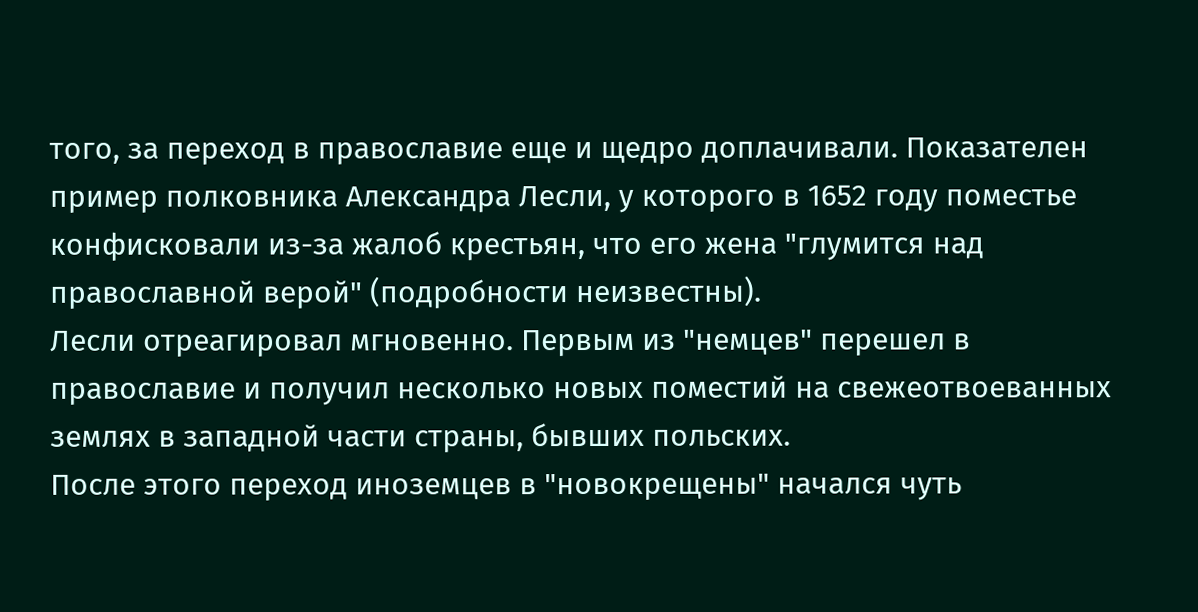того, за переход в православие еще и щедро доплачивали. Показателен пример полковника Александра Лесли, у которого в 1652 году поместье конфисковали из-за жалоб крестьян, что его жена "глумится над православной верой" (подробности неизвестны).
Лесли отреагировал мгновенно. Первым из "немцев" перешел в православие и получил несколько новых поместий на свежеотвоеванных землях в западной части страны, бывших польских.
После этого переход иноземцев в "новокрещены" начался чуть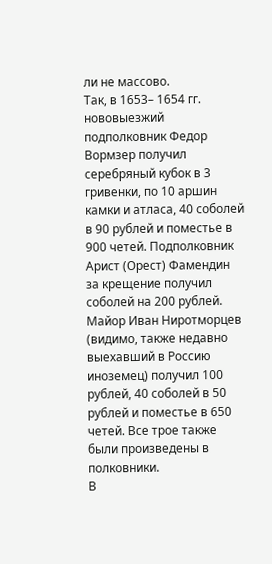ли не массово.
Так, в 1653– 1654 гг. нововыезжий подполковник Федор Вормзер получил серебряный кубок в 3 гривенки, по 10 аршин камки и атласа, 40 соболей в 90 рублей и поместье в 900 четей. Подполковник Арист (Орест) Фамендин за крещение получил соболей на 200 рублей. Майор Иван Ниротморцев (видимо, также недавно выехавший в Россию иноземец) получил 100 рублей, 40 соболей в 50 рублей и поместье в 650 четей. Все трое также были произведены в полковники.
В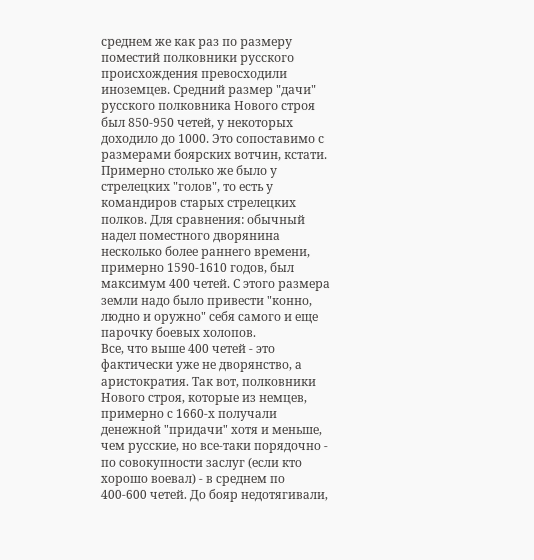среднем же как раз по размеру поместий полковники русского происхождения превосходили иноземцев. Средний размер "дачи" русского полковника Нового строя был 850-950 четей, у некоторых доходило до 1000. Это сопоставимо с размерами боярских вотчин, кстати. Примерно столько же было у стрелецких "голов", то есть у командиров старых стрелецких полков. Для сравнения: обычный надел поместного дворянина несколько более раннего времени, примерно 1590-1610 годов, был максимум 400 четей. С этого размера земли надо было привести "конно, людно и оружно" себя самого и еще парочку боевых холопов.
Все, что выше 400 четей - это фактически уже не дворянство, а аристократия. Так вот, полковники Нового строя, которые из немцев, примерно с 1660-х получали денежной "придачи" хотя и меньше, чем русские, но все-таки порядочно - по совокупности заслуг (если кто хорошо воевал) - в среднем по 400-600 четей. До бояр недотягивали,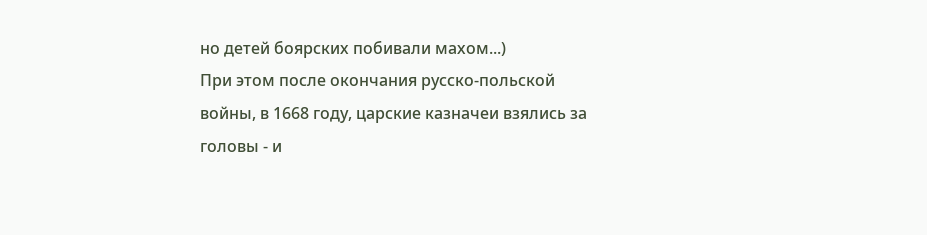но детей боярских побивали махом...)
При этом после окончания русско-польской войны, в 1668 году, царские казначеи взялись за головы - и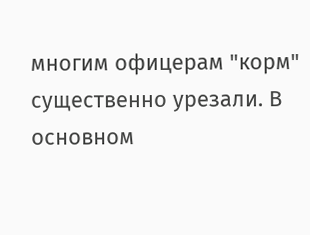многим офицерам "корм" существенно урезали. В основном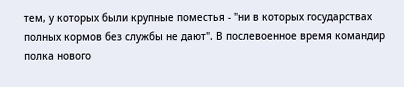тем, у которых были крупные поместья - "ни в которых государствах полных кормов без службы не дают". В послевоенное время командир полка нового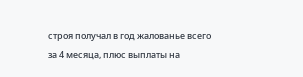строя получал в год жалованье всего за 4 месяца, плюс выплаты на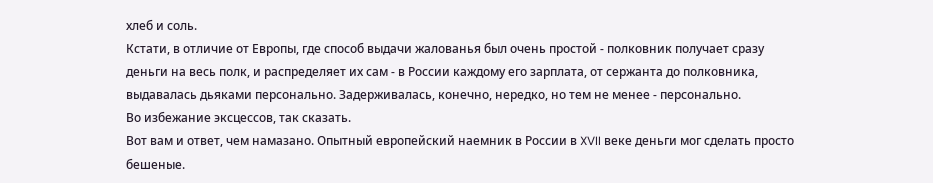хлеб и соль.
Кстати, в отличие от Европы, где способ выдачи жалованья был очень простой - полковник получает сразу деньги на весь полк, и распределяет их сам - в России каждому его зарплата, от сержанта до полковника, выдавалась дьяками персонально. Задерживалась, конечно, нередко, но тем не менее - персонально.
Во избежание эксцессов, так сказать.
Вот вам и ответ, чем намазано. Опытный европейский наемник в России в XVII веке деньги мог сделать просто бешеные.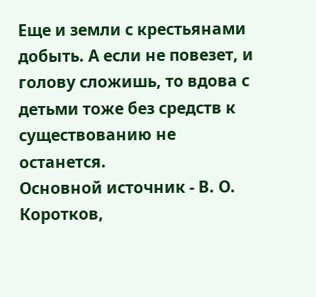Еще и земли с крестьянами добыть. А если не повезет, и голову сложишь, то вдова с детьми тоже без средств к существованию не останется.
Основной источник - В. О. Коротков,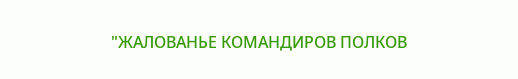"ЖАЛОВАНЬЕ КОМАНДИРОВ ПОЛКОВ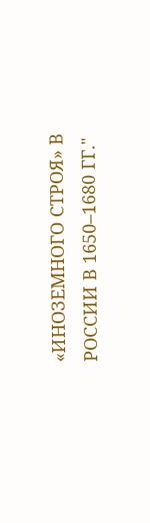«ИНОЗЕМНОГО СТРОЯ» В РОССИИ В 1650–1680 ГГ."